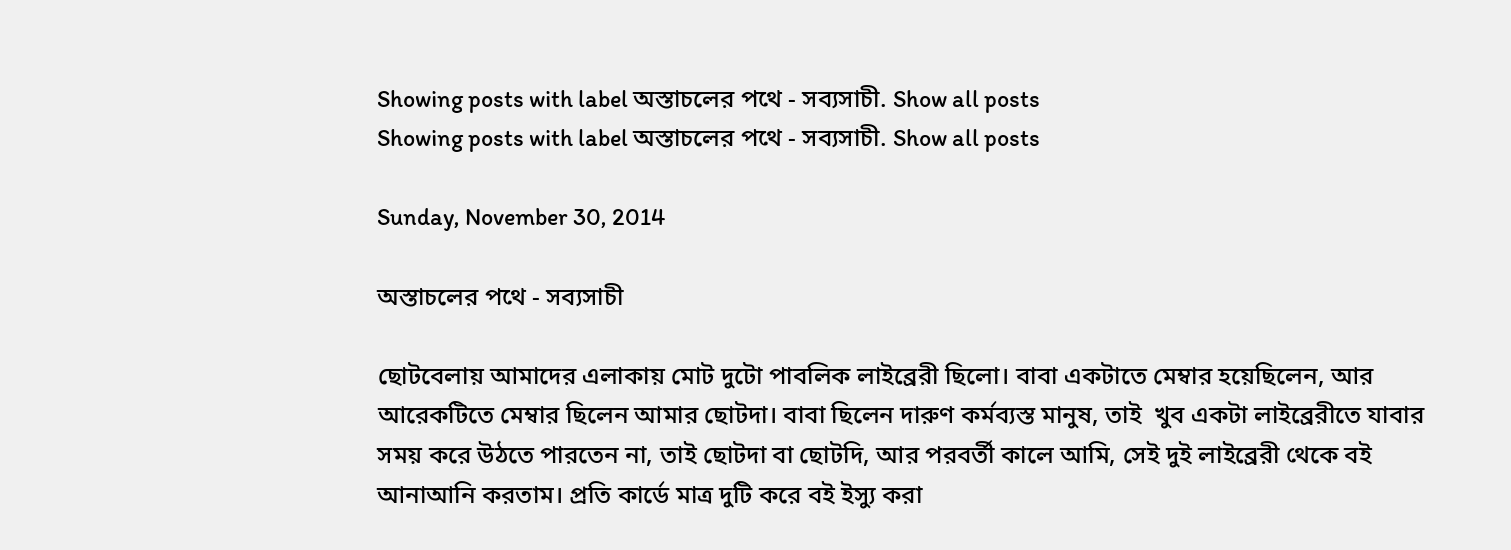Showing posts with label অস্তাচলের পথে - সব্যসাচী. Show all posts
Showing posts with label অস্তাচলের পথে - সব্যসাচী. Show all posts

Sunday, November 30, 2014

অস্তাচলের পথে - সব্যসাচী

ছোটবেলায় আমাদের এলাকায় মোট দুটো পাবলিক লাইব্রেরী ছিলো। বাবা একটাতে মেম্বার হয়েছিলেন, আর আরেকটিতে মেম্বার ছিলেন আমার ছোটদা। বাবা ছিলেন দারুণ কর্মব্যস্ত মানুষ, তাই  খুব একটা লাইব্রেরীতে যাবার সময় করে উঠতে পারতেন না, তাই ছোটদা বা ছোটদি, আর পরবর্তী কালে আমি, সেই দুই লাইব্রেরী থেকে বই আনাআনি করতাম। প্রতি কার্ডে মাত্র দুটি করে বই ইস্যু করা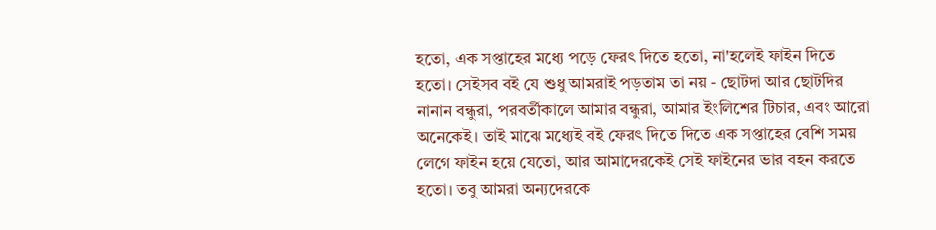হতো, এক সপ্তাহের মধ্যে পড়ে ফেরৎ দিতে হতো, না'হলেই ফাইন দিতে হতো। সেইসব বই যে শুধু আমরাই পড়তাম তা নয় - ছোটদা আর ছোটদির নানান বন্ধুরা, পরবর্তীকালে আমার বন্ধুরা, আমার ইংলিশের টিচার, এবং আরো অনেকেই। তাই মাঝে মধ্যেই বই ফেরৎ দিতে দিতে এক সপ্তাহের বেশি সময় লেগে ফাইন হয়ে যেতো, আর আমাদেরকেই সেই ফাইনের ভার বহন করতে হতো। তবু আমরা অন্যদেরকে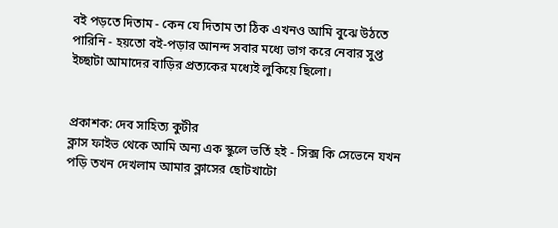বই পড়তে দিতাম - কেন যে দিতাম তা ঠিক এখনও আমি বুঝে উঠতে পারিনি - হয়তো বই-পড়ার আনন্দ সবার মধ্যে ভাগ করে নেবার সুপ্ত ইচ্ছাটা আমাদের বাড়ির প্রত্যকের মধ্যেই লুকিয়ে ছিলো।


প্রকাশক: দেব সাহিত্য কুটীর
ক্লাস ফাইভ থেকে আমি অন্য এক স্কুলে ভর্তি হই - সিক্স কি সেভেনে যখন পড়ি তখন দেখলাম আমার ক্লাসের ছোটখাটো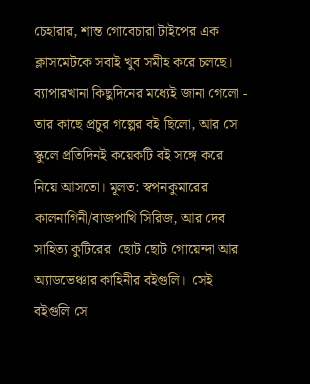চেহারার, শান্ত গোবেচারা টাইপের এক ক্লাসমেটকে সবাই খুব সমীহ করে চলছে। ব্যাপারখানা কিছুদিনের মধ্যেই জানা গেলো - তার কাছে প্রচুর গল্পের বই ছিলো, আর সে স্কুলে প্রতিদিনই কয়েকটি বই সঙ্গে করে নিয়ে আসতো। মূলত: স্বপনকুমারের কালনাগিনী/বাজপাখি সিরিজ, আর দেব সাহিত্য কুটিরের  ছোট ছোট গোয়েন্দা আর অ্যাডভেঞ্চার কাহিনীর বইগুলি।  সেই বইগুলি সে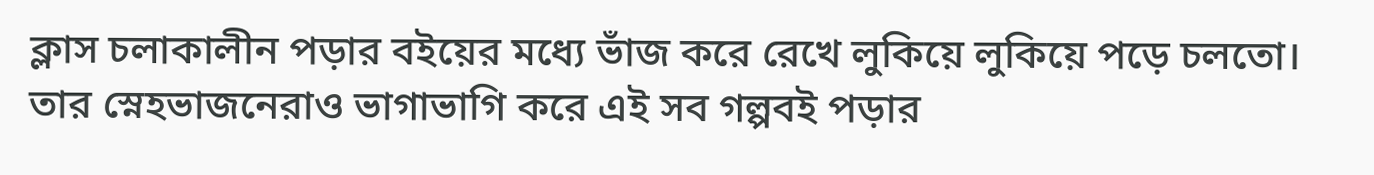ক্লাস চলাকালীন পড়ার বইয়ের মধ্যে ভাঁজ করে রেখে লুকিয়ে লুকিয়ে পড়ে চলতো। তার স্নেহভাজনেরাও ভাগাভাগি করে এই সব গল্পবই পড়ার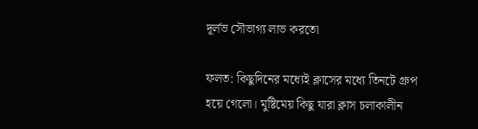দূর্লভ সৌভাগ্য লাভ করতো

ফলত: কিছুদিনের মধ্যেই ক্লাসের মধ্যে তিনটে গ্রুপ হয়ে গেলো। মুষ্টিমেয় কিছু যারা ক্লাস চলাকালীন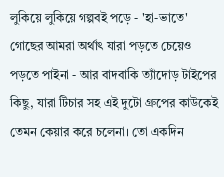লুকিয়ে লুকিয়ে গল্পবই পড়ে - 'হা-ভাতে' গোছের আমরা অর্থাৎ যারা পড়তে চেয়েও পড়তে পাইনা - আর বাদবাকি ত্যাঁদোড় টাইপের কিছু, যারা টিচার সহ এই দুটো গ্রুপের কাউকেই তেমন কেয়ার করে চলেনা। তো একদিন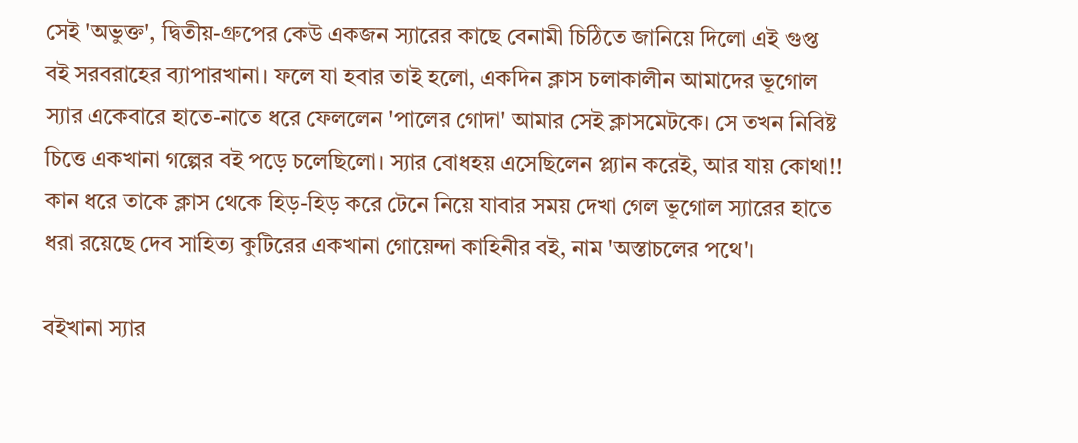সেই 'অভুক্ত', দ্বিতীয়-গ্রুপের কেউ একজন স্যারের কাছে বেনামী চিঠিতে জানিয়ে দিলো এই গুপ্ত বই সরবরাহের ব্যাপারখানা। ফলে যা হবার তাই হলো, একদিন ক্লাস চলাকালীন আমাদের ভূগোল স্যার একেবারে হাতে-নাতে ধরে ফেললেন 'পালের গোদা' আমার সেই ক্লাসমেটকে। সে তখন নিবিষ্ট চিত্তে একখানা গল্পের বই পড়ে চলেছিলো। স্যার বোধহয় এসেছিলেন প্ল্যান করেই, আর যায় কোথা!! কান ধরে তাকে ক্লাস থেকে হিড়-হিড় করে টেনে নিয়ে যাবার সময় দেখা গেল ভূগোল স্যারের হাতে ধরা রয়েছে দেব সাহিত্য কুটিরের একখানা গোয়েন্দা কাহিনীর বই, নাম 'অস্তাচলের পথে'।

বইখানা স্যার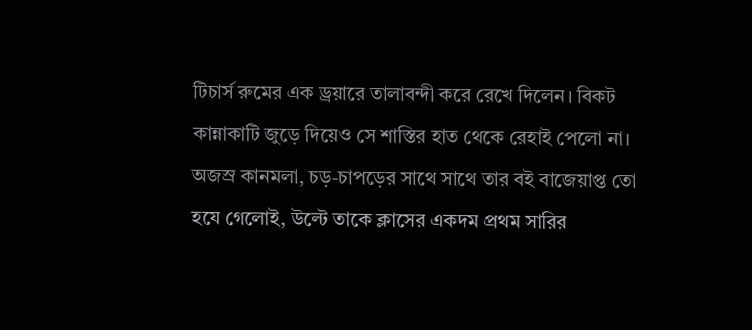টিচার্স রুমের এক ড্রয়ারে তালাবন্দী করে রেখে দিলেন। বিকট কান্নাকাটি জুড়ে দিয়েও সে শাস্তির হাত থেকে রেহাই পেলো না। অজস্র কানমলা, চড়-চাপড়ের সাথে সাথে তার বই বাজেয়াপ্ত তো হযে গেলোই, উল্টে তাকে ক্লাসের একদম প্রথম সারির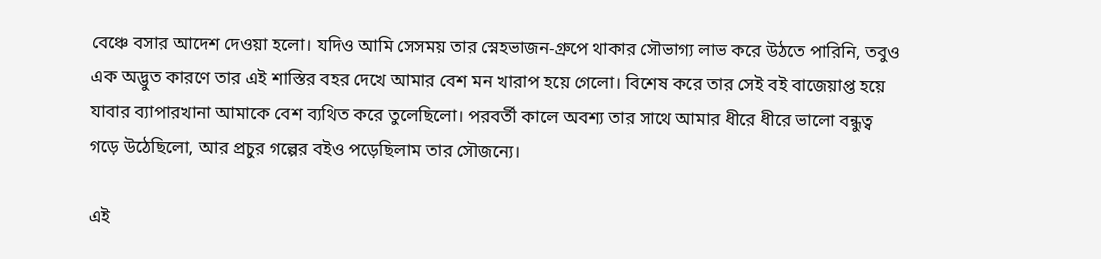বেঞ্চে বসার আদেশ দেওয়া হলো। যদিও আমি সেসময় তার স্নেহভাজন-গ্রুপে থাকার সৌভাগ্য লাভ করে উঠতে পারিনি, তবুও এক অদ্ভুত কারণে তার এই শাস্তির বহর দেখে আমার বেশ মন খারাপ হয়ে গেলো। বিশেষ করে তার সেই বই বাজেয়াপ্ত হয়ে যাবার ব্যাপারখানা আমাকে বেশ ব্যথিত করে তুলেছিলো। পরবর্তী কালে অবশ্য তার সাথে আমার ধীরে ধীরে ভালো বন্ধুত্ব গড়ে উঠেছিলো, আর প্রচুর গল্পের বইও পড়েছিলাম তার সৌজন্যে।

এই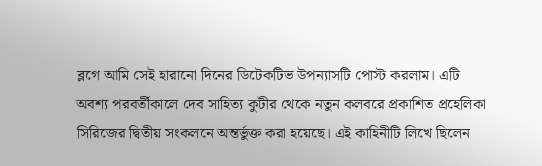ব্লগে আমি সেই হারানো দিনের ডিটেকটিভ উপন্যাসটি পোস্ট করলাম। এটি অবশ্য পরবর্তীকালে দেব সাহিত্য কুটীর থেকে নতুন কলবরে প্রকাশিত প্রহেলিকা সিরিজের দ্বিতীয় সংকলনে অন্তর্ভুক্ত করা হয়েছে। এই কাহিনীটি লিখে ছিলেন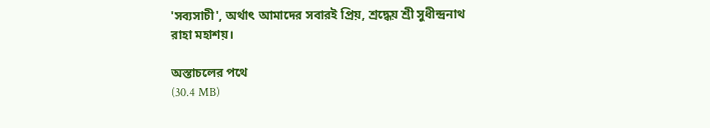'সব্যসাচী', অর্থাৎ আমাদের সবারই প্রিয়, শ্রদ্ধেয় শ্রী সুধীন্দ্রনাথ রাহা মহাশয়।

অস্তাচলের পথে
(30.4 MB)